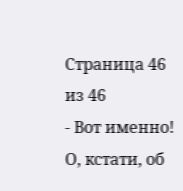Страница 46 из 46
- Вот именно! О, кстати, об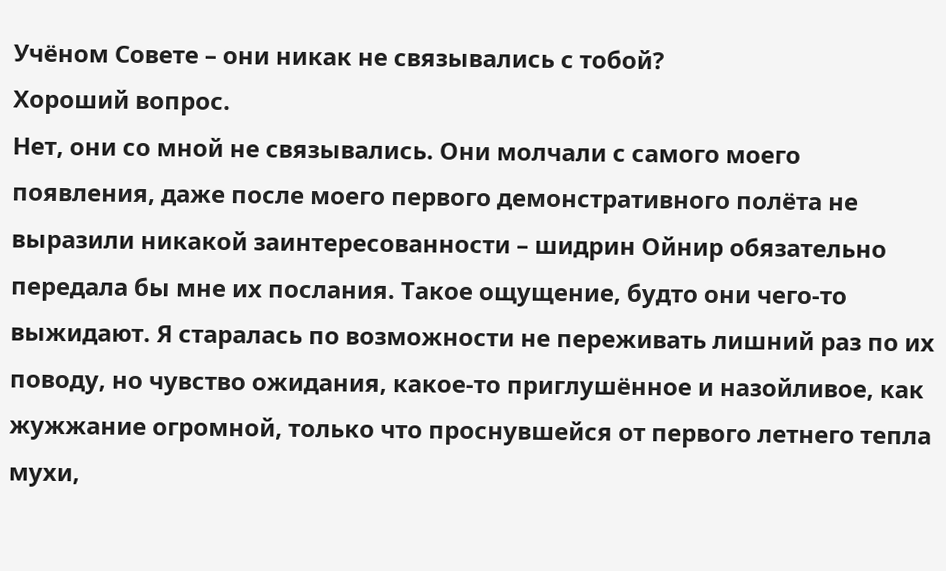Учёном Совете – они никак не связывались с тобой?
Хороший вопрос.
Нет, они со мной не связывались. Они молчали с самого моего появления, даже после моего первого демонстративного полёта не выразили никакой заинтересованности – шидрин Ойнир обязательно передала бы мне их послания. Такое ощущение, будто они чего-то выжидают. Я старалась по возможности не переживать лишний раз по их поводу, но чувство ожидания, какое-то приглушённое и назойливое, как жужжание огромной, только что проснувшейся от первого летнего тепла мухи,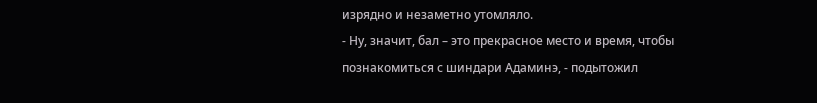изрядно и незаметно утомляло.
- Ну, значит, бал – это прекрасное место и время, чтобы познакомиться с шиндари Адаминэ, - подытожил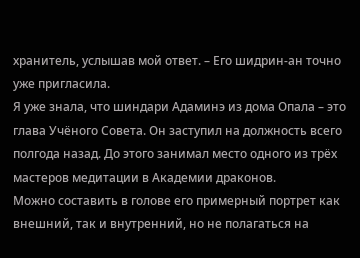хранитель, услышав мой ответ. – Его шидрин-ан точно уже пригласила.
Я уже знала, что шиндари Адаминэ из дома Опала – это глава Учёного Совета. Он заступил на должность всего полгода назад. До этого занимал место одного из трёх мастеров медитации в Академии драконов.
Можно составить в голове его примерный портрет как внешний, так и внутренний, но не полагаться на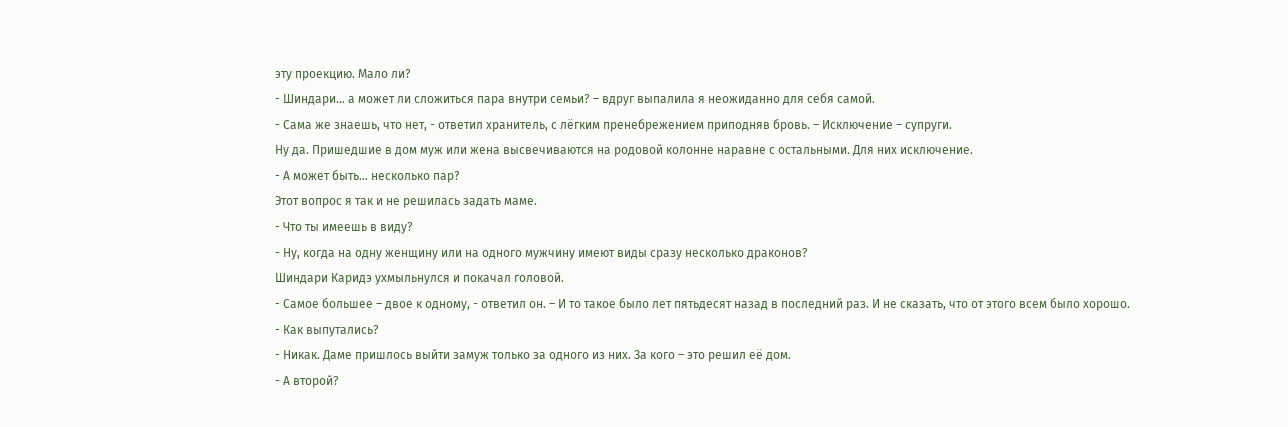эту проекцию. Мало ли?
- Шиндари… а может ли сложиться пара внутри семьи? – вдруг выпалила я неожиданно для себя самой.
- Сама же знаешь, что нет, - ответил хранитель, с лёгким пренебрежением приподняв бровь. – Исключение – супруги.
Ну да. Пришедшие в дом муж или жена высвечиваются на родовой колонне наравне с остальными. Для них исключение.
- А может быть… несколько пар?
Этот вопрос я так и не решилась задать маме.
- Что ты имеешь в виду?
- Ну, когда на одну женщину или на одного мужчину имеют виды сразу несколько драконов?
Шиндари Каридэ ухмыльнулся и покачал головой.
- Самое большее – двое к одному, - ответил он. – И то такое было лет пятьдесят назад в последний раз. И не сказать, что от этого всем было хорошо.
- Как выпутались?
- Никак. Даме пришлось выйти замуж только за одного из них. За кого – это решил её дом.
- А второй?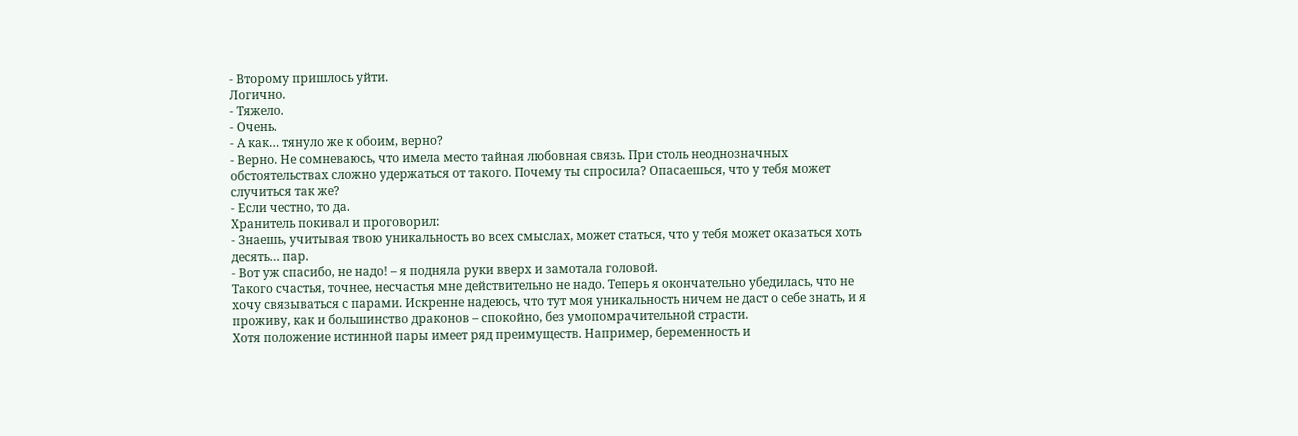- Второму пришлось уйти.
Логично.
- Тяжело.
- Очень.
- А как… тянуло же к обоим, верно?
- Верно. Не сомневаюсь, что имела место тайная любовная связь. При столь неоднозначных обстоятельствах сложно удержаться от такого. Почему ты спросила? Опасаешься, что у тебя может случиться так же?
- Если честно, то да.
Хранитель покивал и проговорил:
- Знаешь, учитывая твою уникальность во всех смыслах, может статься, что у тебя может оказаться хоть десять… пар.
- Вот уж спасибо, не надо! – я подняла руки вверх и замотала головой.
Такого счастья, точнее, несчастья мне действительно не надо. Теперь я окончательно убедилась, что не хочу связываться с парами. Искренне надеюсь, что тут моя уникальность ничем не даст о себе знать, и я проживу, как и большинство драконов – спокойно, без умопомрачительной страсти.
Хотя положение истинной пары имеет ряд преимуществ. Например, беременность и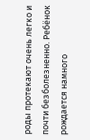роды протекают очень легко и почти безболезненно. Ребёнок рождается намного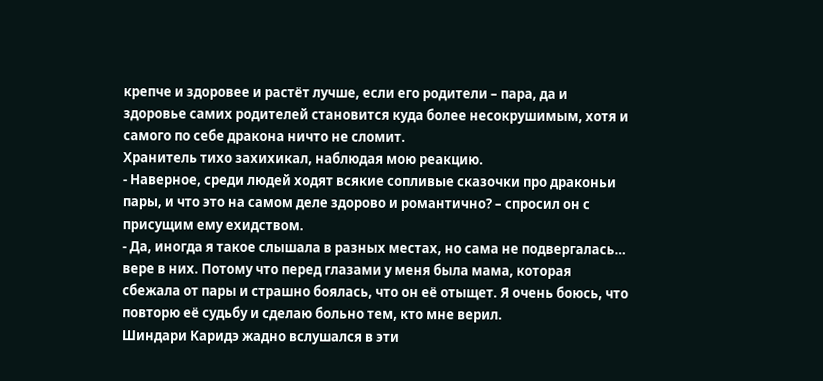крепче и здоровее и растёт лучше, если его родители – пара, да и здоровье самих родителей становится куда более несокрушимым, хотя и самого по себе дракона ничто не сломит.
Хранитель тихо захихикал, наблюдая мою реакцию.
- Наверное, среди людей ходят всякие сопливые сказочки про драконьи пары, и что это на самом деле здорово и романтично? – спросил он с присущим ему ехидством.
- Да, иногда я такое слышала в разных местах, но сама не подвергалась… вере в них. Потому что перед глазами у меня была мама, которая сбежала от пары и страшно боялась, что он её отыщет. Я очень боюсь, что повторю её судьбу и сделаю больно тем, кто мне верил.
Шиндари Каридэ жадно вслушался в эти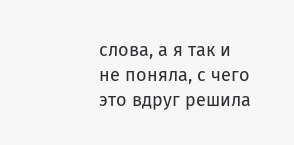слова, а я так и не поняла, с чего это вдруг решила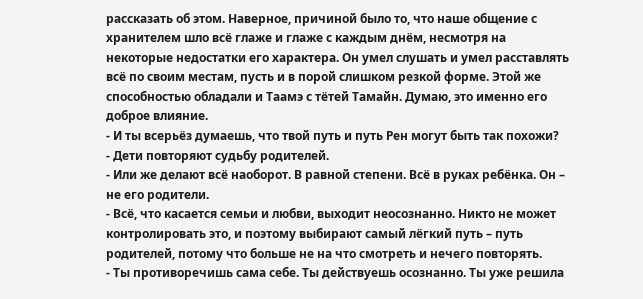рассказать об этом. Наверное, причиной было то, что наше общение с хранителем шло всё глаже и глаже с каждым днём, несмотря на некоторые недостатки его характера. Он умел слушать и умел расставлять всё по своим местам, пусть и в порой слишком резкой форме. Этой же способностью обладали и Таамэ с тётей Тамайн. Думаю, это именно его доброе влияние.
- И ты всерьёз думаешь, что твой путь и путь Рен могут быть так похожи?
- Дети повторяют судьбу родителей.
- Или же делают всё наоборот. В равной степени. Всё в руках ребёнка. Он – не его родители.
- Всё, что касается семьи и любви, выходит неосознанно. Никто не может контролировать это, и поэтому выбирают самый лёгкий путь – путь родителей, потому что больше не на что смотреть и нечего повторять.
- Ты противоречишь сама себе. Ты действуешь осознанно. Ты уже решила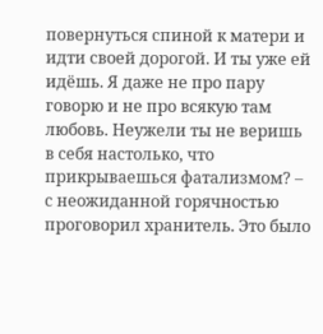повернуться спиной к матери и идти своей дорогой. И ты уже ей идёшь. Я даже не про пару говорю и не про всякую там любовь. Неужели ты не веришь в себя настолько, что прикрываешься фатализмом? – с неожиданной горячностью проговорил хранитель. Это было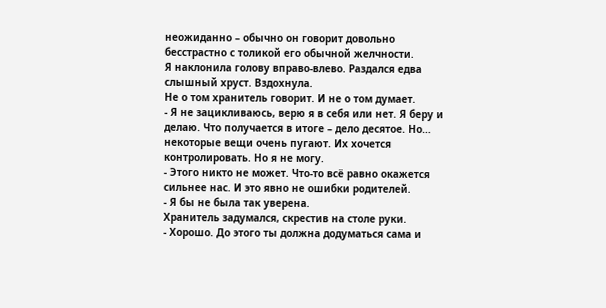неожиданно – обычно он говорит довольно бесстрастно с толикой его обычной желчности.
Я наклонила голову вправо-влево. Раздался едва слышный хруст. Вздохнула.
Не о том хранитель говорит. И не о том думает.
- Я не зацикливаюсь, верю я в себя или нет. Я беру и делаю. Что получается в итоге – дело десятое. Но… некоторые вещи очень пугают. Их хочется контролировать. Но я не могу.
- Этого никто не может. Что-то всё равно окажется сильнее нас. И это явно не ошибки родителей.
- Я бы не была так уверена.
Хранитель задумался, скрестив на столе руки.
- Хорошо. До этого ты должна додуматься сама и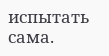испытать сама.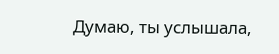Думаю, ты услышала,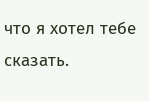что я хотел тебе сказать.